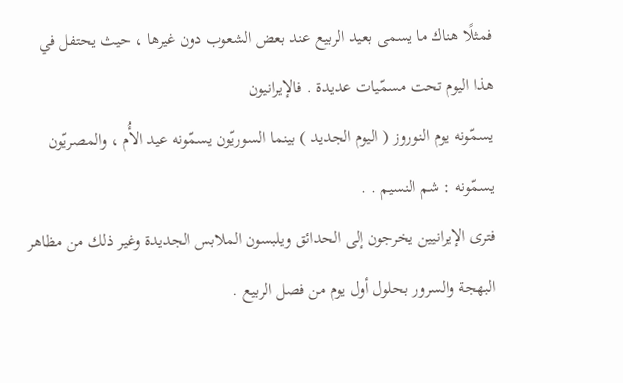فمثلًا هناك ما يسمى بعيد الربيع عند بعض الشعوب دون غيرها ، حيث يحتفل في هذا اليوم تحت مسمّيات عديدة . فالإيرانيون
يسمّونه يوم النوروز ( اليوم الجديد ) بينما السوريّون يسمّونه عيد الأُم ، والمصريّون يسمّونه : شم النسيم . .
فترى الإيرانيين يخرجون إلى الحدائق ويلبسون الملابس الجديدة وغير ذلك من مظاهر البهجة والسرور بحلول أول يوم من فصل الربيع .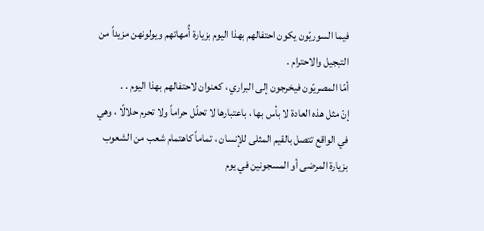فيما السوريّون يكون احتفالهم بهذا اليوم بزيارة أُمهاتهم ويولونهن مزيداً من التبجيل والاحترام .
أمّا المصريّون فيخرجون إلى البراري ، كعنوان لاحتفالهم بهذا اليوم . .
إنّ مثل هذه العادة لا بأس بها ، باعتبارها لا تحلّل حراماً ولا تحرم حلالًا ، وهي في الواقع تتصل بالقيم المثلى للإنسان ، تماماً كاهتمام شعب من الشعوب بزيارة المرضى أو المسجونين في يوم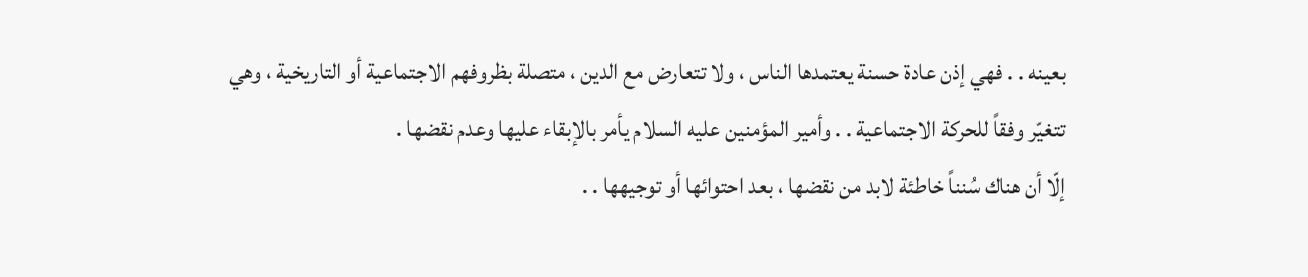بعينه . . فهي إذن عادة حسنة يعتمدها الناس ، ولا تتعارض مع الدين ، متصلة بظروفهم الاجتماعية أو التاريخية ، وهي تتغيّر وفقاً للحركة الاجتماعية . . وأمير المؤمنين عليه السلام يأمر بالإبقاء عليها وعدم نقضها .
إلّا أن هناك سُنناً خاطئة لابد من نقضها ، بعد احتوائها أو توجيهها . .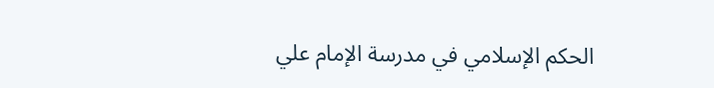الحكم الإسلامي في مدرسة الإمام علي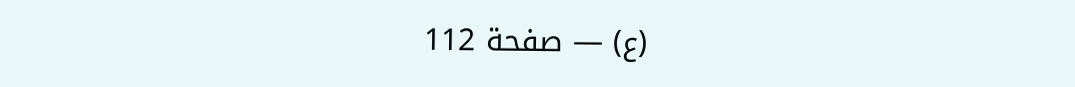(ع) — صفحة 112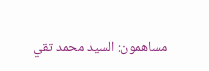مساهمون: السيد محمد تقي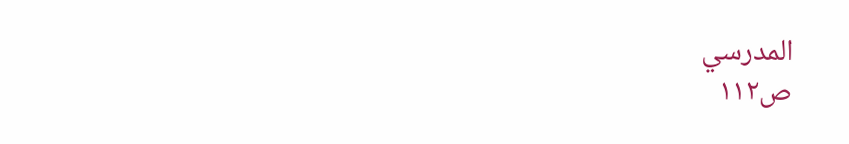المدرسي
ص١١٢